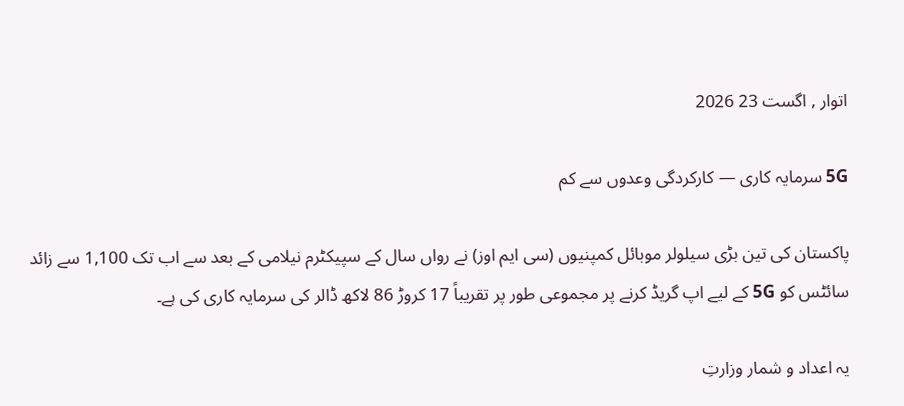اتوار , اگست 23 2026

5G سرمایہ کاری — کارکردگی وعدوں سے کم

پاکستان کی تین بڑی سیلولر موبائل کمپنیوں (سی ایم اوز) نے رواں سال کے سپیکٹرم نیلامی کے بعد سے اب تک 1,100 سے زائد سائٹس کو 5G کے لیے اپ گریڈ کرنے پر مجموعی طور پر تقریباً 17 کروڑ 86 لاکھ ڈالر کی سرمایہ کاری کی ہے۔

یہ اعداد و شمار وزارتِ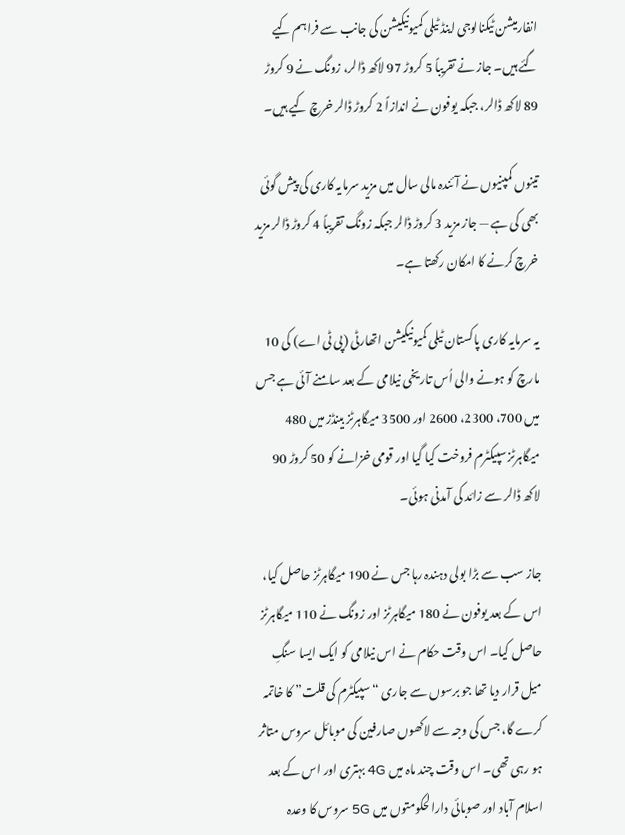انفارمیشن ٹیکنالوجی اینڈ ٹیلی کمیونیکیشن کی جانب سے فراہم کیے گئے ہیں۔ جاز نے تقریباً 5 کروڑ 97 لاکھ ڈالر، زونگ نے 9 کروڑ 89 لاکھ ڈالر، جبکہ یوفون نے اندازاً 2 کروڑ ڈالر خرچ کیے ہیں۔

تینوں کمپنیوں نے آئندہ مالی سال میں مزید سرمایہ کاری کی پیش گوئی بھی کی ہے — جاز مزید 3 کروڑ ڈالر جبکہ زونگ تقریباً 4 کروڑ ڈالر مزید خرچ کرنے کا امکان رکھتا ہے۔

یہ سرمایہ کاری پاکستان ٹیلی کمیونیکیشن اتھارٹی (پی ٹی اے) کی 10 مارچ کو ہونے والی اُس تاریخی نیلامی کے بعد سامنے آئی ہے جس میں 700، 2300، 2600 اور 3500 میگاہرٹز بینڈز میں 480 میگاہرٹز سپیکٹرم فروخت کیا گیا اور قومی خزانے کو 50 کروڑ 90 لاکھ ڈالر سے زائد کی آمدنی ہوئی۔

جاز سب سے بڑا بولی دہندہ رہا جس نے 190 میگاہرٹز حاصل کیا، اس کے بعد یوفون نے 180 میگاہرٹز اور زونگ نے 110 میگاہرٹز حاصل کیا۔ اس وقت حکام نے اس نیلامی کو ایک ایسا سنگِ میل قرار دیا تھا جو برسوں سے جاری “سپیکٹرم کی قلت” کا خاتمہ کرے گا، جس کی وجہ سے لاکھوں صارفین کی موبائل سروس متاثر ہو رہی تھی۔ اس وقت چند ماہ میں 4G بہتری اور اس کے بعد اسلام آباد اور صوبائی دارالحکومتوں میں 5G سروس کا وعدہ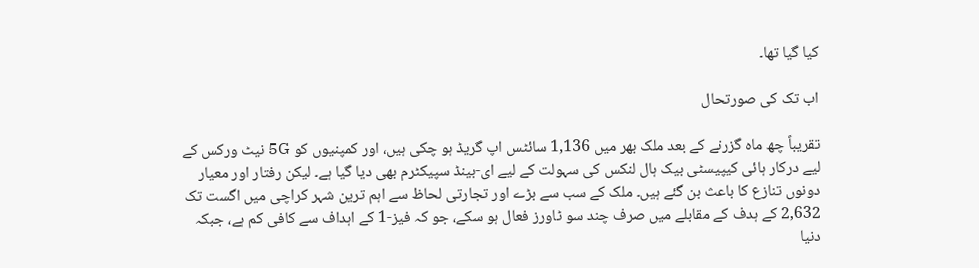کیا گیا تھا۔

اب تک کی صورتحال

تقریباً چھ ماہ گزرنے کے بعد ملک بھر میں 1,136 سائٹس اپ گریڈ ہو چکی ہیں، اور کمپنیوں کو 5G نیٹ ورکس کے لیے درکار ہائی کیپیسٹی بیک ہال لنکس کی سہولت کے لیے ای-بینڈ سپیکٹرم بھی دیا گیا ہے۔ لیکن رفتار اور معیار دونوں تنازع کا باعث بن گئے ہیں۔ ملک کے سب سے بڑے اور تجارتی لحاظ سے اہم ترین شہر کراچی میں اگست تک 2,632 کے ہدف کے مقابلے میں صرف چند سو ٹاورز فعال ہو سکے، جو کہ فیز-1 کے اہداف سے کافی کم ہے، جبکہ دنیا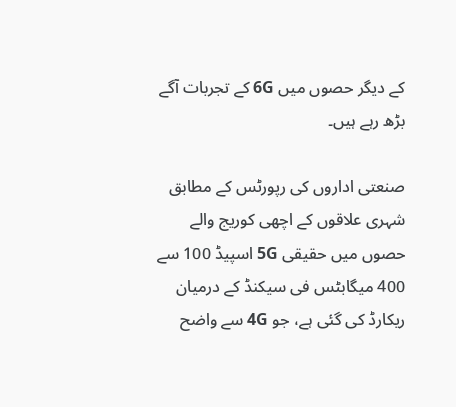کے دیگر حصوں میں 6G کے تجربات آگے بڑھ رہے ہیں۔

صنعتی اداروں کی رپورٹس کے مطابق شہری علاقوں کے اچھی کوریج والے حصوں میں حقیقی 5G اسپیڈ 100 سے 400 میگابٹس فی سیکنڈ کے درمیان ریکارڈ کی گئی ہے، جو 4G سے واضح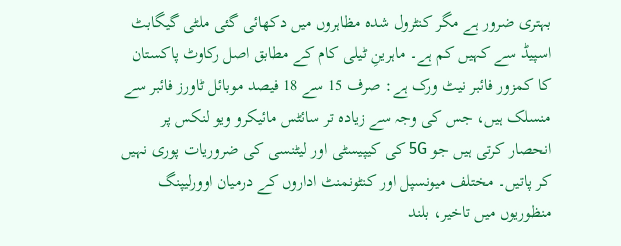بہتری ضرور ہے مگر کنٹرول شدہ مظاہروں میں دکھائی گئی ملٹی گیگابٹ اسپیڈ سے کہیں کم ہے۔ ماہرینِ ٹیلی کام کے مطابق اصل رکاوٹ پاکستان کا کمزور فائبر نیٹ ورک ہے: صرف 15 سے 18 فیصد موبائل ٹاورز فائبر سے منسلک ہیں، جس کی وجہ سے زیادہ تر سائٹس مائیکرو ویو لنکس پر انحصار کرتی ہیں جو 5G کی کیپیسٹی اور لیٹنسی کی ضروریات پوری نہیں کر پاتیں۔ مختلف میونسپل اور کنٹونمنٹ اداروں کے درمیان اوورلیپنگ منظوریوں میں تاخیر، بلند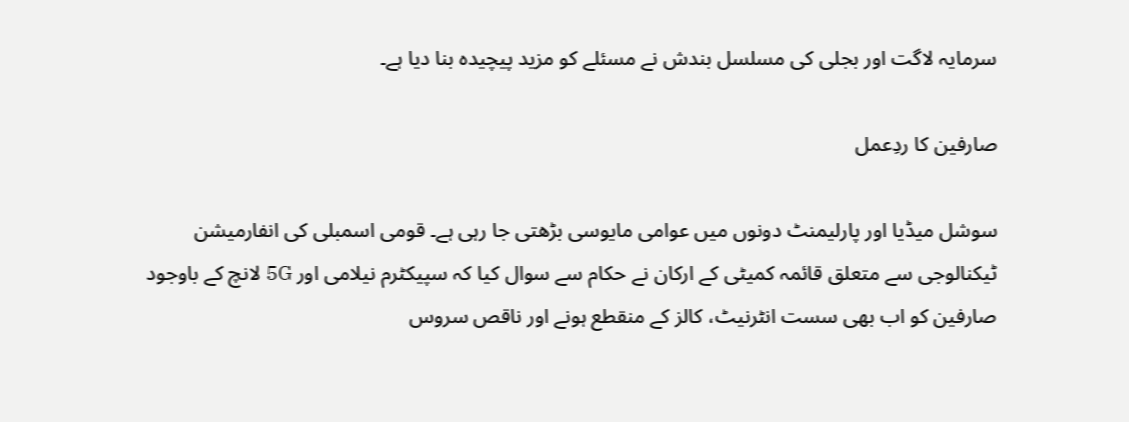سرمایہ لاگت اور بجلی کی مسلسل بندش نے مسئلے کو مزید پیچیدہ بنا دیا ہے۔

صارفین کا ردِعمل

سوشل میڈیا اور پارلیمنٹ دونوں میں عوامی مایوسی بڑھتی جا رہی ہے۔ قومی اسمبلی کی انفارمیشن ٹیکنالوجی سے متعلق قائمہ کمیٹی کے ارکان نے حکام سے سوال کیا کہ سپیکٹرم نیلامی اور 5G لانچ کے باوجود صارفین کو اب بھی سست انٹرنیٹ، کالز کے منقطع ہونے اور ناقص سروس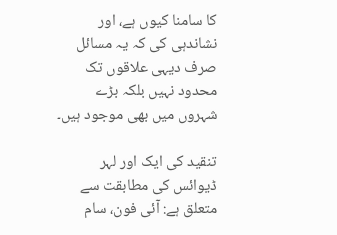کا سامنا کیوں ہے، اور نشاندہی کی کہ یہ مسائل صرف دیہی علاقوں تک محدود نہیں بلکہ بڑے شہروں میں بھی موجود ہیں۔

تنقید کی ایک اور لہر ڈیوائس کی مطابقت سے متعلق ہے: آئی فون، سام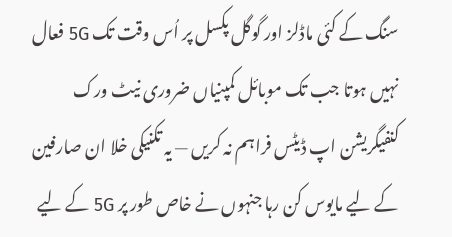سنگ کے کئی ماڈلز اور گوگل پکسل پر اُس وقت تک 5G فعال نہیں ہوتا جب تک موبائل کمپنیاں ضروری نیٹ ورک کنفیگریشن اپ ڈیٹس فراہم نہ کریں — یہ تکنیکی خلا ان صارفین کے لیے مایوس کن رہا جنہوں نے خاص طور پر 5G کے لیے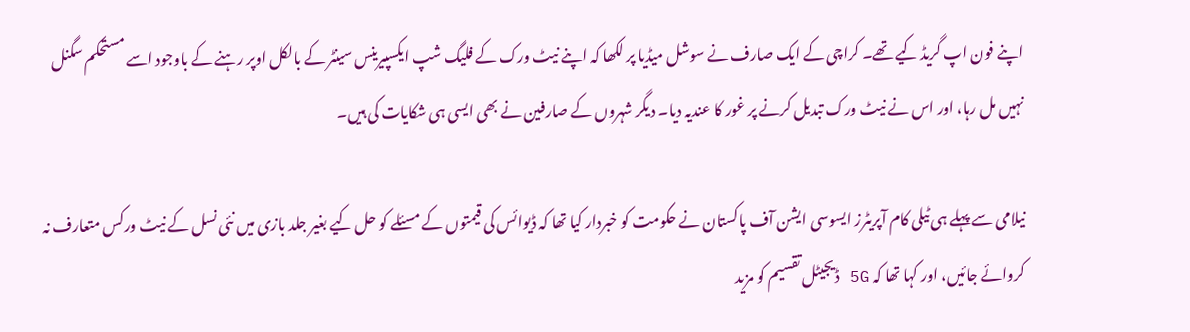اپنے فون اپ گریڈ کیے تھے۔ کراچی کے ایک صارف نے سوشل میڈیا پر لکھا کہ اپنے نیٹ ورک کے فلیگ شپ ایکسپیرینس سینٹر کے بالکل اوپر رہنے کے باوجود اسے مستحکم سگنل نہیں مل رہا، اور اس نے نیٹ ورک تبدیل کرنے پر غور کا عندیہ دیا۔ دیگر شہروں کے صارفین نے بھی ایسی ہی شکایات کی ہیں۔

نیلامی سے پہلے ہی ٹیلی کام آپریٹرز ایسوسی ایشن آف پاکستان نے حکومت کو خبردار کیا تھا کہ ڈیوائس کی قیمتوں کے مسئلے کو حل کیے بغیر جلد بازی میں نئی نسل کے نیٹ ورکس متعارف نہ کروائے جائیں، اور کہا تھا کہ 5G ڈیجیٹل تقسیم کو مزید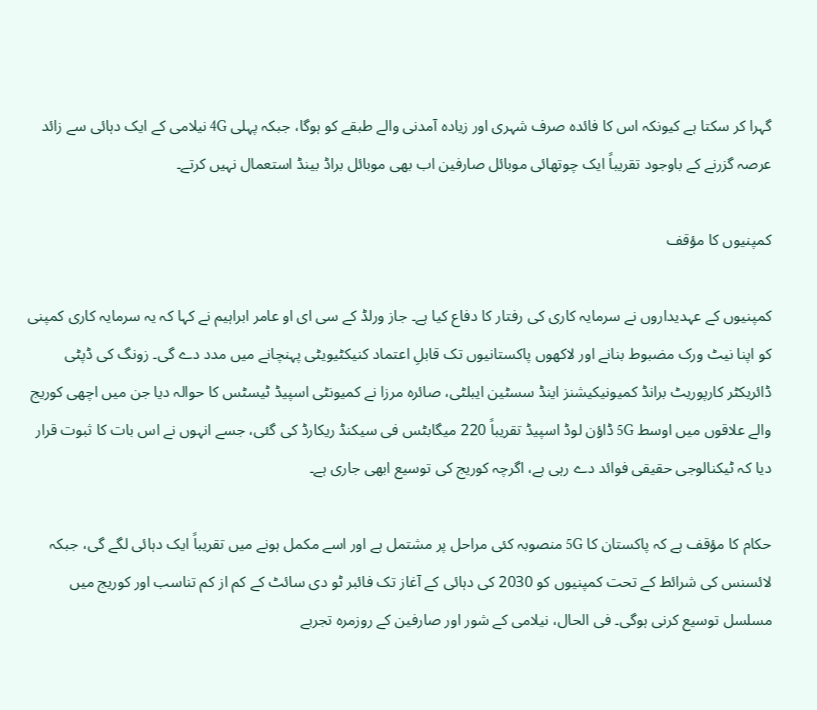گہرا کر سکتا ہے کیونکہ اس کا فائدہ صرف شہری اور زیادہ آمدنی والے طبقے کو ہوگا، جبکہ پہلی 4G نیلامی کے ایک دہائی سے زائد عرصہ گزرنے کے باوجود تقریباً ایک چوتھائی موبائل صارفین اب بھی موبائل براڈ بینڈ استعمال نہیں کرتے۔

کمپنیوں کا مؤقف

کمپنیوں کے عہدیداروں نے سرمایہ کاری کی رفتار کا دفاع کیا ہے۔ جاز ورلڈ کے سی ای او عامر ابراہیم نے کہا کہ یہ سرمایہ کاری کمپنی کو اپنا نیٹ ورک مضبوط بنانے اور لاکھوں پاکستانیوں تک قابلِ اعتماد کنیکٹیویٹی پہنچانے میں مدد دے گی۔ زونگ کی ڈپٹی ڈائریکٹر کارپوریٹ برانڈ کمیونیکیشنز اینڈ سسٹین ایبلٹی، صائرہ مرزا نے کمیونٹی اسپیڈ ٹیسٹس کا حوالہ دیا جن میں اچھی کوریج والے علاقوں میں اوسط 5G ڈاؤن لوڈ اسپیڈ تقریباً 220 میگابٹس فی سیکنڈ ریکارڈ کی گئی، جسے انہوں نے اس بات کا ثبوت قرار دیا کہ ٹیکنالوجی حقیقی فوائد دے رہی ہے، اگرچہ کوریج کی توسیع ابھی جاری ہے۔

حکام کا مؤقف ہے کہ پاکستان کا 5G منصوبہ کئی مراحل پر مشتمل ہے اور اسے مکمل ہونے میں تقریباً ایک دہائی لگے گی، جبکہ لائسنس کی شرائط کے تحت کمپنیوں کو 2030 کی دہائی کے آغاز تک فائبر ٹو دی سائٹ کے کم از کم تناسب اور کوریج میں مسلسل توسیع کرنی ہوگی۔ فی الحال، نیلامی کے شور اور صارفین کے روزمرہ تجربے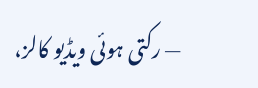— رکتی ہوئی ویڈیو کالز،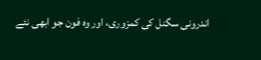اندرونی سگنل کی کمزوری، اور وہ فون جو ابھی نئے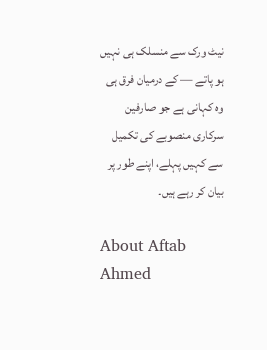نیٹ ورک سے منسلک ہی نہیں ہو پاتے — کے درمیان فرق ہی وہ کہانی ہے جو صارفین سرکاری منصوبے کی تکمیل سے کہیں پہلے، اپنے طور پر بیان کر رہے ہیں۔

About Aftab Ahmed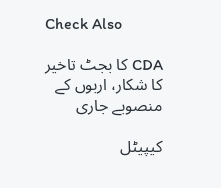Check Also

CDA کا بجٹ تاخیر کا شکار، اربوں کے منصوبے جاری

کیپیٹل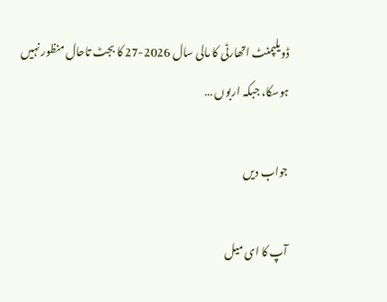ڈویلپمنٹ اتھارٹی کا مالی سال 2026-27 کا بجٹ تاحال منظور نہیں ہوسکا، جبکہ اربوں …

جواب دیں

آپ کا ای میل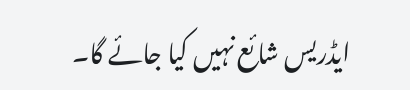ایڈریس شائع نہیں کیا جائے گا۔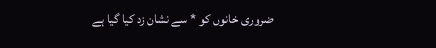ضروری خانوں کو * سے نشان زد کیا گیا ہے